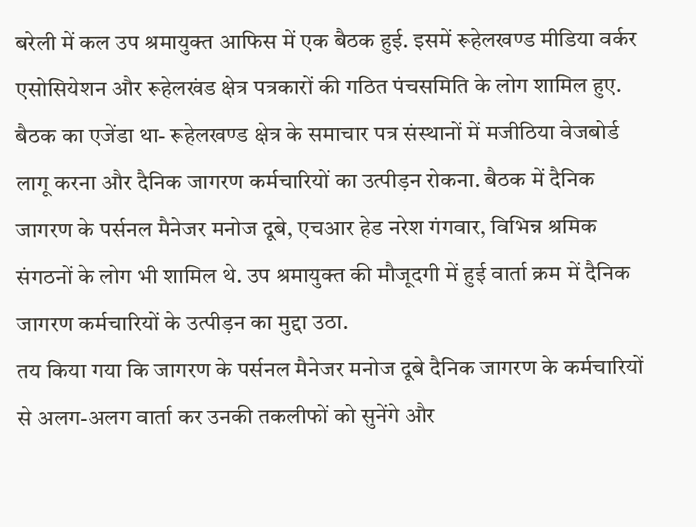बरेली में कल उप श्रमायुक्त आफिस में एक बैठक हुई. इसमें रूहेलखण्ड मीडिया वर्कर एसोसियेशन और रूहेलखंड क्षेत्र पत्रकारों की गठित पंचसमिति के लोग शामिल हुए. बैठक का एजेंडा था- रूहेलखण्ड क्षेत्र के समाचार पत्र संस्थानों में मजीठिया वेजबोर्ड लागू करना और दैनिक जागरण कर्मचारियों का उत्पीड़न रोकना. बैठक में दैनिक जागरण के पर्सनल मैनेजर मनोज दूबे, एचआर हेड नरेश गंगवार, विभिन्न श्रमिक संगठनों के लोग भी शामिल थे. उप श्रमायुक्त की मौजूदगी में हुई वार्ता क्रम में दैनिक जागरण कर्मचारियों के उत्पीड़न का मुद्दा उठा.
तय किया गया कि जागरण के पर्सनल मैनेजर मनोज दूबे दैनिक जागरण के कर्मचारियों से अलग-अलग वार्ता कर उनकी तकलीफों को सुनेंगे और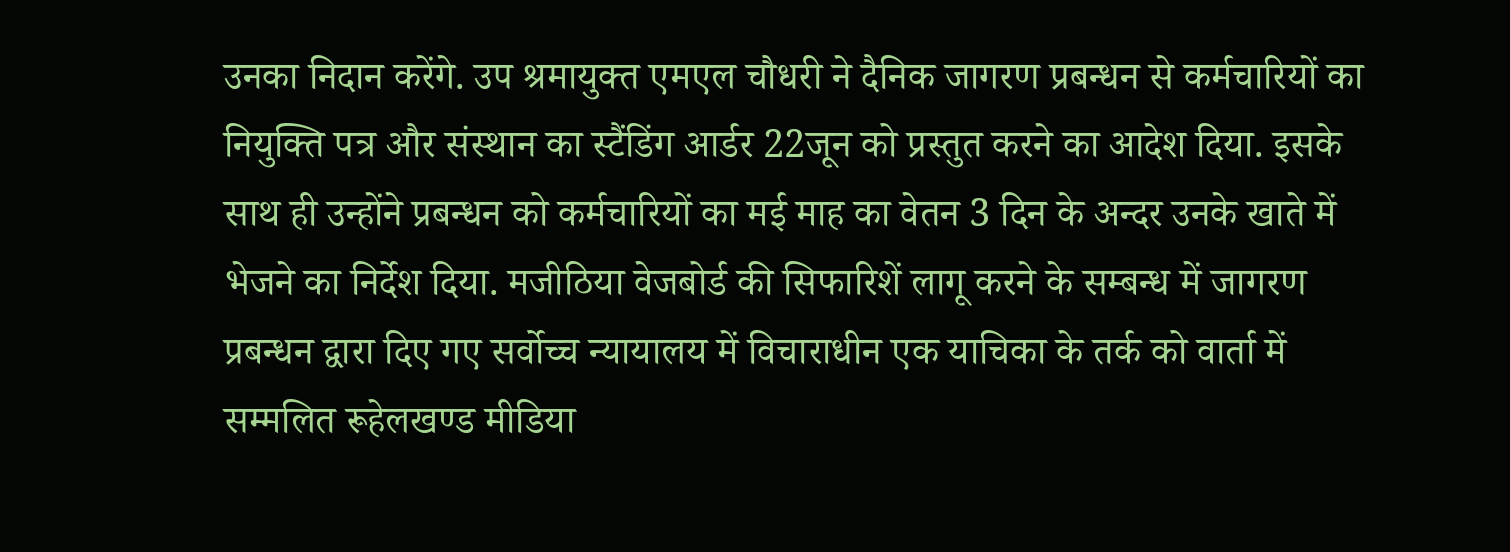उनका निदान करेंगे. उप श्रमायुक्त एमएल चौधरी ने दैनिक जागरण प्रबन्धन से कर्मचारियों का नियुक्ति पत्र और संस्थान का स्टैंडिंग आर्डर 22जून को प्रस्तुत करने का आदेश दिया. इसके साथ ही उन्होंने प्रबन्धन को कर्मचारियों का मई माह का वेतन 3 दिन के अन्दर उनके खाते में भेजने का निर्देश दिया. मजीठिया वेजबोर्ड की सिफारिशें लागू करने के सम्बन्ध में जागरण प्रबन्धन द्वारा दिए गए सर्वोच्च न्यायालय में विचाराधीन एक याचिका के तर्क को वार्ता में सम्मलित रूहेलखण्ड मीडिया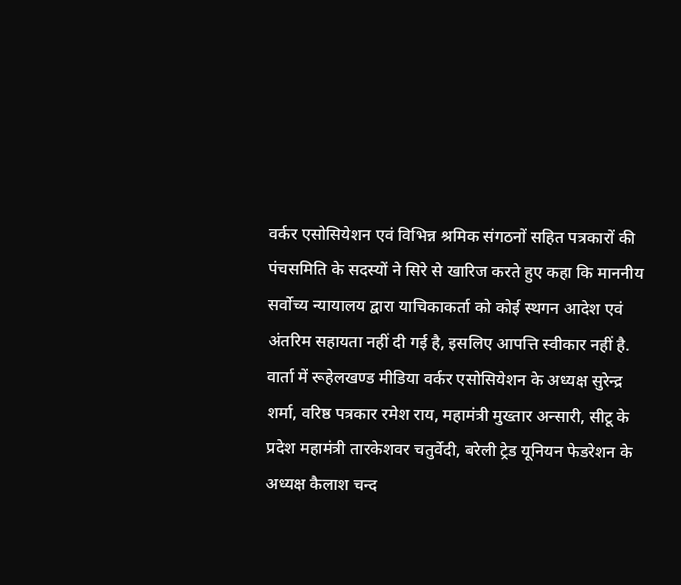वर्कर एसोसियेशन एवं विभिन्न श्रमिक संगठनों सहित पत्रकारों की पंचसमिति के सदस्यों ने सिरे से खारिज करते हुए कहा कि माननीय सर्वोच्य न्यायालय द्वारा याचिकाकर्ता को कोई स्थगन आदेश एवं अंतरिम सहायता नहीं दी गई है, इसलिए आपत्ति स्वीकार नहीं है.
वार्ता में रूहेलखण्ड मीडिया वर्कर एसोसियेशन के अध्यक्ष सुरेन्द्र शर्मा, वरिष्ठ पत्रकार रमेश राय, महामंत्री मुख्तार अन्सारी, सीटू के प्रदेश महामंत्री तारकेशवर चतुर्वेदी, बरेली ट्रेड यूनियन फेडरेशन के अध्यक्ष कैलाश चन्द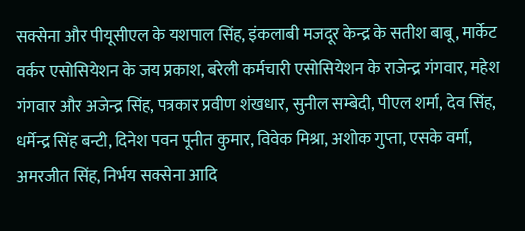सक्सेना और पीयूसीएल के यशपाल सिंह, इंकलाबी मजदूर केन्द्र के सतीश बाबू, मार्केट वर्कर एसोसियेशन के जय प्रकाश, बरेली कर्मचारी एसोसियेशन के राजेन्द्र गंगवार, महेश गंगवार और अजेन्द्र सिंह, पत्रकार प्रवीण शंखधार, सुनील सम्बेदी, पीएल शर्मा, देव सिंह, धर्मेन्द्र सिंह बन्टी, दिनेश पवन पूनीत कुमार, विवेक मिश्रा, अशोक गुप्ता, एसके वर्मा, अमरजीत सिंह, निर्भय सक्सेना आदि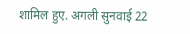शामिल हुए. अगली सुनवाई 22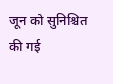जून को सुनिश्चित की गई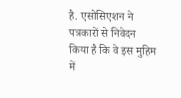है. एसोसिएशन ने पत्रकारों से निवेदन किया है कि वे इस मुहिम में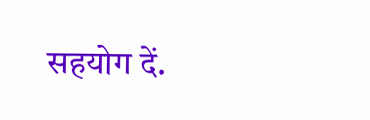सहयोग दें.